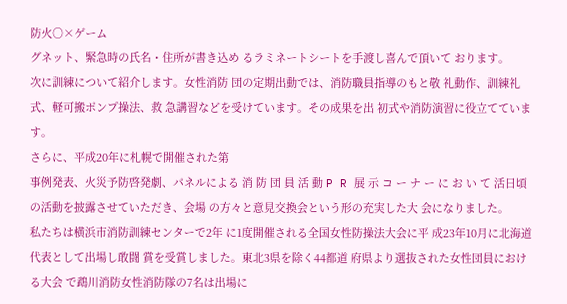防火○×ゲーム
グネット、緊急時の氏名・住所が書き込め るラミネートシートを手渡し喜んで頂いて おります。
次に訓練について紹介します。女性消防 団の定期出動では、消防職員指導のもと敬 礼動作、訓練礼式、軽可搬ポンプ操法、救 急講習などを受けています。その成果を出 初式や消防演習に役立てています。
さらに、平成20年に札幌で開催された第
事例発表、火災予防啓発劇、パネルによる 消 防 団 員 活 動 P R 展 示 コ ー ナ ー に お い て 活日頃の活動を披露させていただき、会場 の方々と意見交換会という形の充実した大 会になりました。
私たちは横浜市消防訓練センターで2年 に1度開催される全国女性防操法大会に平 成23年10月に北海道代表として出場し敢闘 賞を受賞しました。東北3県を除く44都道 府県より選抜された女性団員における大会 で鵡川消防女性消防隊の7名は出場に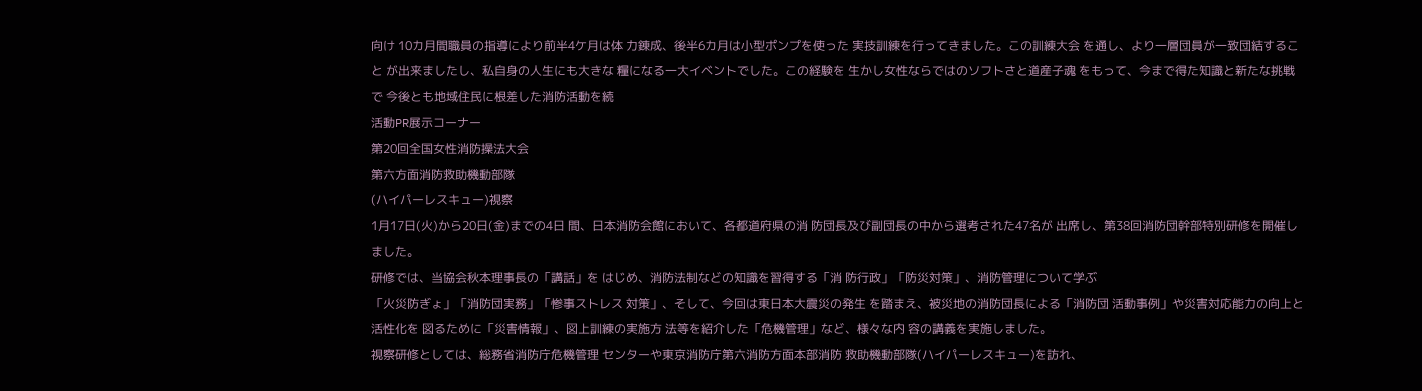向け 10カ月間職員の指導により前半4ケ月は体 力錬成、後半6カ月は小型ポンプを使った 実技訓練を行ってきました。この訓練大会 を通し、より一層団員が一致団結すること が出来ましたし、私自身の人生にも大きな 糧になる一大イベントでした。この経験を 生かし女性ならではのソフトさと道産子魂 をもって、今まで得た知識と新たな挑戦で 今後とも地域住民に根差した消防活動を続
活動PR展示コーナー
第20回全国女性消防操法大会
第六方面消防救助機動部隊
(ハイパーレスキュー)視察
1月17日(火)から20日(金)までの4日 間、日本消防会館において、各都道府県の消 防団長及び副団長の中から選考された47名が 出席し、第38回消防団幹部特別研修を開催し ました。
研修では、当協会秋本理事長の「講話」を はじめ、消防法制などの知識を習得する「消 防行政」「防災対策」、消防管理について学ぶ
「火災防ぎょ」「消防団実務」「惨事ストレス 対策」、そして、今回は東日本大震災の発生 を踏まえ、被災地の消防団長による「消防団 活動事例」や災害対応能力の向上と活性化を 図るために「災害情報」、図上訓練の実施方 法等を紹介した「危機管理」など、様々な内 容の講義を実施しました。
視察研修としては、総務省消防庁危機管理 センターや東京消防庁第六消防方面本部消防 救助機動部隊(ハイパーレスキュー)を訪れ、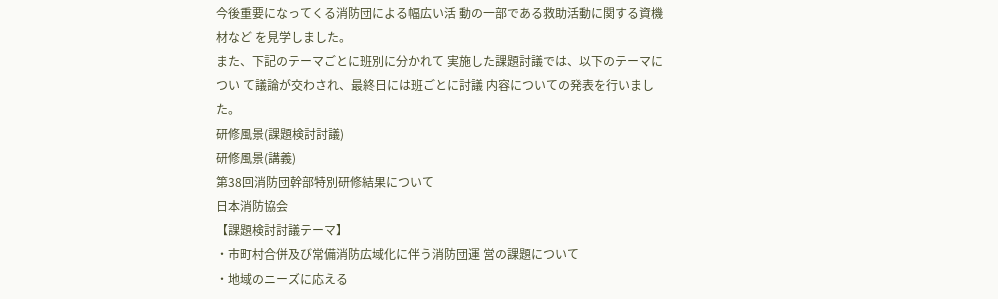今後重要になってくる消防団による幅広い活 動の一部である救助活動に関する資機材など を見学しました。
また、下記のテーマごとに班別に分かれて 実施した課題討議では、以下のテーマについ て議論が交わされ、最終日には班ごとに討議 内容についての発表を行いました。
研修風景(課題検討討議)
研修風景(講義)
第38回消防団幹部特別研修結果について
日本消防協会
【課題検討討議テーマ】
・市町村合併及び常備消防広域化に伴う消防団運 営の課題について
・地域のニーズに応える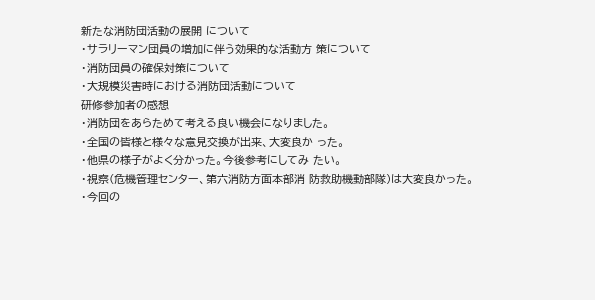新たな消防団活動の展開 について
・サラリーマン団員の増加に伴う効果的な活動方 策について
・消防団員の確保対策について
・大規模災害時における消防団活動について
研修参加者の感想
・消防団をあらためて考える良い機会になりました。
・全国の皆様と様々な意見交換が出来、大変良か った。
・他県の様子がよく分かった。今後参考にしてみ たい。
・視察(危機管理センター、第六消防方面本部消 防救助機動部隊)は大変良かった。
・今回の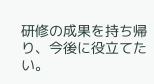研修の成果を持ち帰り、今後に役立てたい。